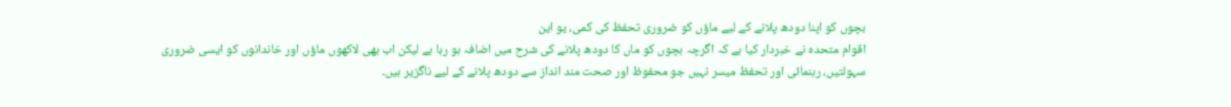بچوں کو اپنا دودھ پلانے کے لیے ماؤں کو ضروری تحفظ کی کمی، یو این
اقوام متحدہ نے خبردار کیا ہے کہ اگرچہ بچوں کو ماں کا دودھ پلانے کی شرح میں اضافہ ہو رہا ہے لیکن اب بھی لاکھوں ماؤں اور خاندانوں کو ایسی ضروری سہولتیں، رہنمائی اور تحفظ میسر نہیں جو محفوظ اور صحت مند انداز سے دودھ پلانے کے لیے ناگزیر ہیں۔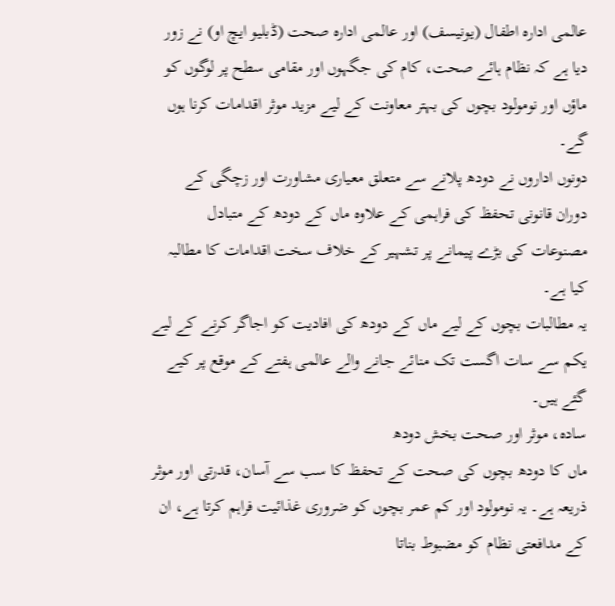عالمی ادارہ اطفال (یونیسف) اور عالمی ادارہ صحت (ڈبلیو ایچ او) نے زور دیا ہے کہ نظام ہائے صحت، کام کی جگہوں اور مقامی سطح پر لوگوں کو ماؤں اور نومولود بچوں کی بہتر معاونت کے لیے مزید موثر اقدامات کرنا ہوں گے۔
دونوں اداروں نے دودھ پلانے سے متعلق معیاری مشاورت اور زچگی کے دوران قانونی تحفظ کی فراہمی کے علاوہ ماں کے دودھ کے متبادل مصنوعات کی بڑے پیمانے پر تشہیر کے خلاف سخت اقدامات کا مطالبہ کیا ہے۔
یہ مطالبات بچوں کے لیے ماں کے دودھ کی افادیت کو اجاگر کرنے کے لیے یکم سے سات اگست تک منائے جانے والے عالمی ہفتے کے موقع پر کیے گئے ہیں۔
سادہ، موثر اور صحت بخش دودھ
ماں کا دودھ بچوں کی صحت کے تحفظ کا سب سے آسان، قدرتی اور موثر ذریعہ ہے۔ یہ نومولود اور کم عمر بچوں کو ضروری غذائیت فراہم کرتا ہے، ان کے مدافعتی نظام کو مضبوط بناتا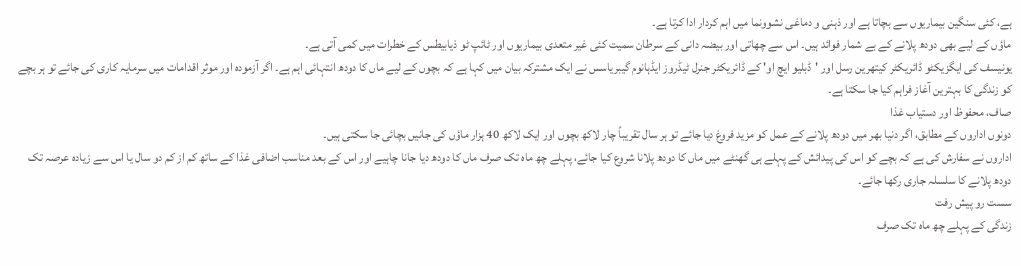ہے، کئی سنگین بیماریوں سے بچاتا ہے اور ذہنی و دماغی نشوونما میں اہم کردار ادا کرتا ہے۔
ماؤں کے لیے بھی دودھ پلانے کے بے شمار فوائد ہیں۔ اس سے چھاتی اور بیضہ دانی کے سرطان سمیت کئی غیر متعدی بیماریوں اور ٹائپ ٹو ذیابیطس کے خطرات میں کمی آتی ہے۔
یونیسف کی ایگزیکٹو ڈائریکٹر کیتھرین رسل اور 'ڈبلیو ایچ او' کے ڈائریکٹر جنرل ٹیڈروز ایڈہانوم گیبریاسس نے ایک مشترکہ بیان میں کہا ہے کہ بچوں کے لیے ماں کا دودھ انتہائی اہم ہے۔ اگر آزمودہ اور موثر اقدامات میں سرمایہ کاری کی جائے تو ہر بچے کو زندگی کا بہترین آغاز فراہم کیا جا سکتا ہے۔
صاف، محفوظ اور دستیاب غذا
دونوں اداروں کے مطابق، اگر دنیا بھر میں دودھ پلانے کے عمل کو مزید فروغ دیا جائے تو ہر سال تقریباً چار لاکھ بچوں اور ایک لاکھ 40 ہزار ماؤں کی جانیں بچائی جا سکتی ہیں۔
اداروں نے سفارش کی ہے کہ بچے کو اس کی پیدائش کے پہلے ہی گھنٹے میں ماں کا دودھ پلانا شروع کیا جائے، پہلے چھ ماہ تک صرف ماں کا دودھ دیا جانا چاہیے اور اس کے بعد مناسب اضافی غذا کے ساتھ کم از کم دو سال یا اس سے زیادہ عرصہ تک دودھ پلانے کا سلسلہ جاری رکھا جائے۔
سست رو پیش رفت
زندگی کے پہلے چھ ماہ تک صرف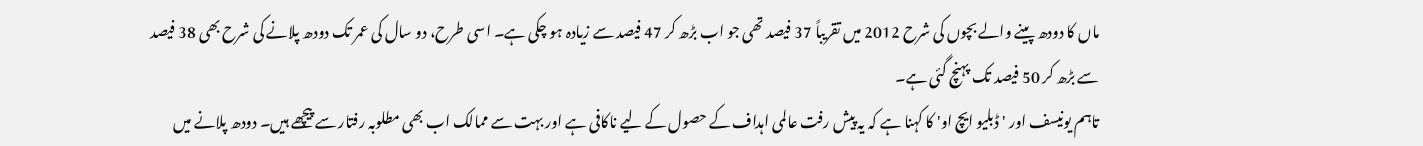ماں کا دودھ پینے والے بچوں کی شرح 2012 میں تقریباً 37 فیصد تھی جو اب بڑھ کر 47 فیصد سے زیادہ ہو چکی ہے۔ اسی طرح، دو سال کی عمر تک دودھ پلانے کی شرح بھی 38 فیصد سے بڑھ کر 50 فیصد تک پہنچ گئی ہے۔
تاہم یونیسف اور 'ڈبلیو ایچ او' کا کہنا ہے کہ یہ پیش رفت عالمی اہداف کے حصول کے لیے ناکافی ہے اور بہت سے ممالک اب بھی مطلوبہ رفتار سے پیچھے ہیں۔ دودھ پلانے میں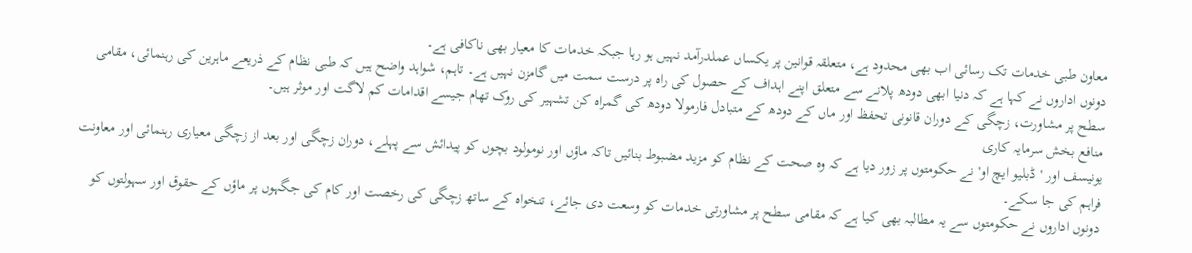معاون طبی خدمات تک رسائی اب بھی محدود ہے، متعلقہ قوانین پر یکساں عملدرآمد نہیں ہو رہا جبکہ خدمات کا معیار بھی ناکافی ہے۔
دونوں اداروں نے کہا ہے کہ دنیا ابھی دودھ پلانے سے متعلق اپنے اہداف کے حصول کی راہ پر درست سمت میں گامزن نہیں ہے۔ تاہم، شواہد واضح ہیں کہ طبی نظام کے ذریعے ماہرین کی رہنمائی، مقامی سطح پر مشاورت، زچگی کے دوران قانونی تحفظ اور ماں کے دودھ کے متبادل فارمولا دودھ کی گمراہ کن تشہیر کی روک تھام جیسے اقدامات کم لاگت اور موثر ہیں۔
منافع بخش سرمایہ کاری
یونیسف اور 'ڈبلیو ایچ او' نے حکومتوں پر زور دیا ہے کہ وہ صحت کے نظام کو مزید مضبوط بنائیں تاکہ ماؤں اور نومولود بچوں کو پیدائش سے پہلے، دوران زچگی اور بعد از زچگی معیاری رہنمائی اور معاونت فراہم کی جا سکے۔
دونوں اداروں نے حکومتوں سے یہ مطالبہ بھی کیا ہے کہ مقامی سطح پر مشاورتی خدمات کو وسعت دی جائے، تنخواہ کے ساتھ زچگی کی رخصت اور کام کی جگہوں پر ماؤں کے حقوق اور سہولتوں کو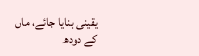یقینی بنایا جائے، ماں کے دودھ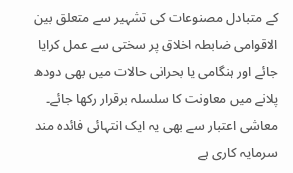کے متبادل مصنوعات کی تشہیر سے متعلق بین الاقوامی ضابطہ اخلاق پر سختی سے عمل کرایا جائے اور ہنگامی یا بحرانی حالات میں بھی دودھ پلانے میں معاونت کا سلسلہ برقرار رکھا جائے۔
معاشی اعتبار سے بھی یہ ایک انتہائی فائدہ مند سرمایہ کاری ہے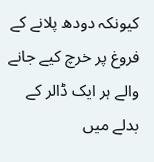کیونکہ دودھ پلانے کے فروغ پر خرچ کیے جانے والے ہر ایک ڈالر کے بدلے میں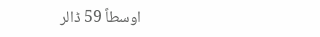اوسطاً 59 ڈالر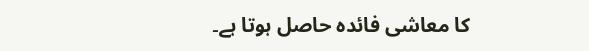کا معاشی فائدہ حاصل ہوتا ہے۔